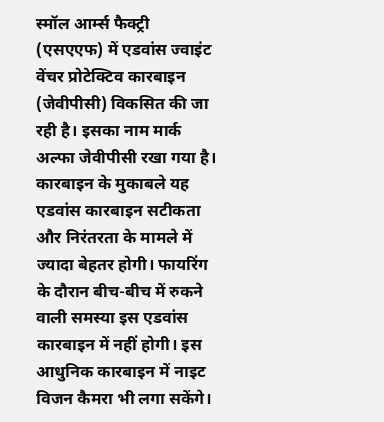स्मॉल आर्म्स फैक्ट्री (एसएएफ) में एडवांस ज्वाइंट वेंचर प्रोटेक्टिव कारबाइन (जेवीपीसी) विकसित की जा रही है। इसका नाम मार्क अल्फा जेवीपीसी रखा गया है। कारबाइन के मुकाबले यह एडवांस कारबाइन सटीकता और निरंतरता के मामले में ज्यादा बेहतर होगी। फायरिंग के दौरान बीच-बीच में रुकने वाली समस्या इस एडवांस कारबाइन में नहीं होगी। इस आधुनिक कारबाइन में नाइट विजन कैमरा भी लगा सकेंगे।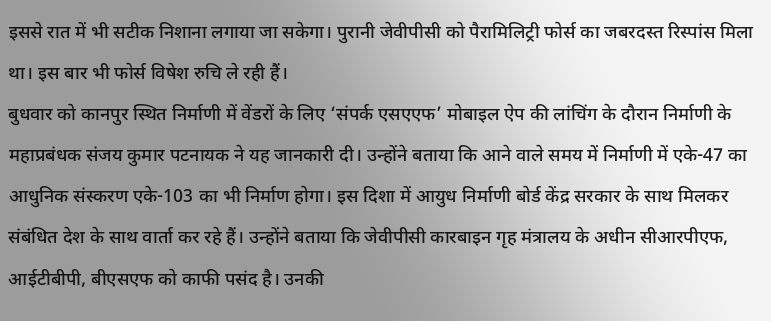इससे रात में भी सटीक निशाना लगाया जा सकेगा। पुरानी जेवीपीसी को पैरामिलिट्री फोर्स का जबरदस्त रिस्पांस मिला था। इस बार भी फोर्स विषेश रुचि ले रही हैं।
बुधवार को कानपुर स्थित निर्माणी में वेंडरों के लिए ‘संपर्क एसएएफ’ मोबाइल ऐप की लांचिंग के दौरान निर्माणी के महाप्रबंधक संजय कुमार पटनायक ने यह जानकारी दी। उन्होंने बताया कि आने वाले समय में निर्माणी में एके-47 का आधुनिक संस्करण एके-103 का भी निर्माण होगा। इस दिशा में आयुध निर्माणी बोर्ड केंद्र सरकार के साथ मिलकर संबंधित देश के साथ वार्ता कर रहे हैं। उन्होंने बताया कि जेवीपीसी कारबाइन गृह मंत्रालय के अधीन सीआरपीएफ, आईटीबीपी, बीएसएफ को काफी पसंद है। उनकी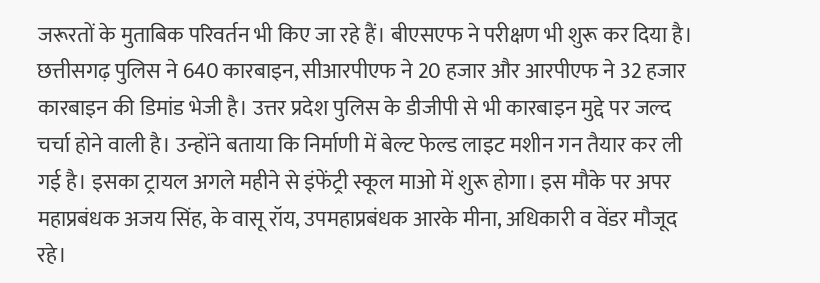जरूरतों के मुताबिक परिवर्तन भी किए जा रहे हैं। बीएसएफ ने परीक्षण भी शुरू कर दिया है।
छत्तीसगढ़ पुलिस ने 640 कारबाइन, सीआरपीएफ ने 20 हजार और आरपीएफ ने 32 हजार कारबाइन की डिमांड भेजी है। उत्तर प्रदेश पुलिस के डीजीपी से भी कारबाइन मुद्दे पर जल्द चर्चा होने वाली है। उन्होंने बताया कि निर्माणी में बेल्ट फेल्ड लाइट मशीन गन तैयार कर ली गई है। इसका ट्रायल अगले महीने से इंफेंट्री स्कूल माओ में शुरू होगा। इस मौके पर अपर महाप्रबंधक अजय सिंह, के वासू रॉय, उपमहाप्रबंधक आरके मीना, अधिकारी व वेंडर मौजूद रहे।